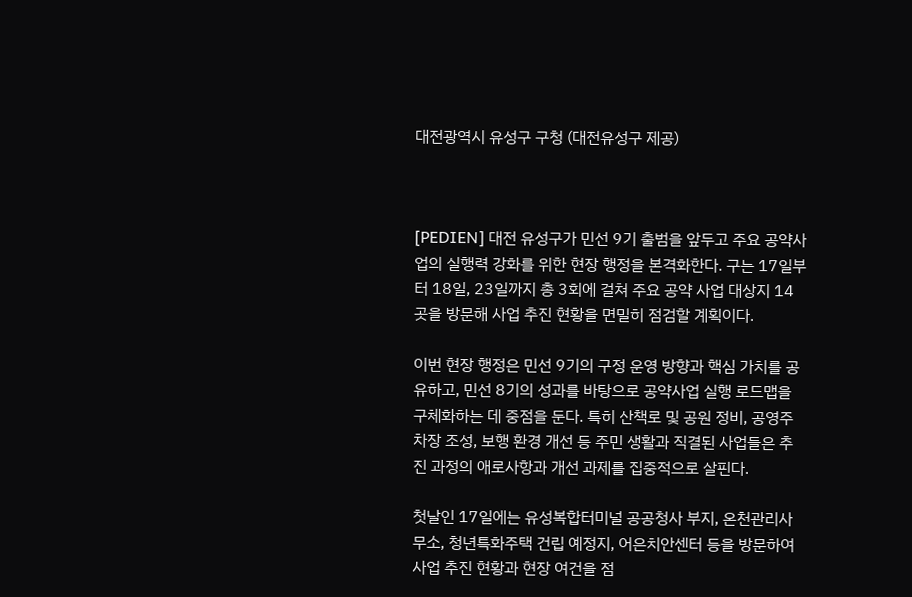대전광역시 유성구 구청 (대전유성구 제공)



[PEDIEN] 대전 유성구가 민선 9기 출범을 앞두고 주요 공약사업의 실행력 강화를 위한 현장 행정을 본격화한다. 구는 17일부터 18일, 23일까지 총 3회에 걸쳐 주요 공약 사업 대상지 14곳을 방문해 사업 추진 현황을 면밀히 점검할 계획이다.

이번 현장 행정은 민선 9기의 구정 운영 방향과 핵심 가치를 공유하고, 민선 8기의 성과를 바탕으로 공약사업 실행 로드맵을 구체화하는 데 중점을 둔다. 특히 산책로 및 공원 정비, 공영주차장 조성, 보행 환경 개선 등 주민 생활과 직결된 사업들은 추진 과정의 애로사항과 개선 과제를 집중적으로 살핀다.

첫날인 17일에는 유성복합터미널 공공청사 부지, 온천관리사무소, 청년특화주택 건립 예정지, 어은치안센터 등을 방문하여 사업 추진 현황과 현장 여건을 점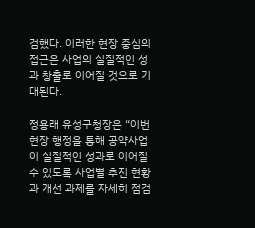검했다. 이러한 현장 중심의 접근은 사업의 실질적인 성과 창출로 이어질 것으로 기대된다.

정용래 유성구청장은 “이번 현장 행정을 통해 공약사업이 실질적인 성과로 이어질 수 있도록 사업별 추진 현황과 개선 과제를 자세히 점검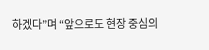하겠다”며 “앞으로도 현장 중심의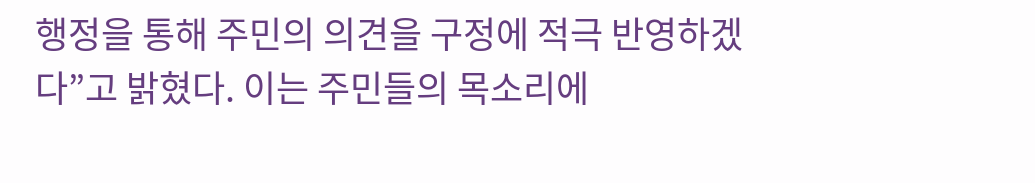행정을 통해 주민의 의견을 구정에 적극 반영하겠다”고 밝혔다. 이는 주민들의 목소리에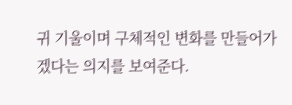귀 기울이며 구체적인 변화를 만들어가겠다는 의지를 보여준다.